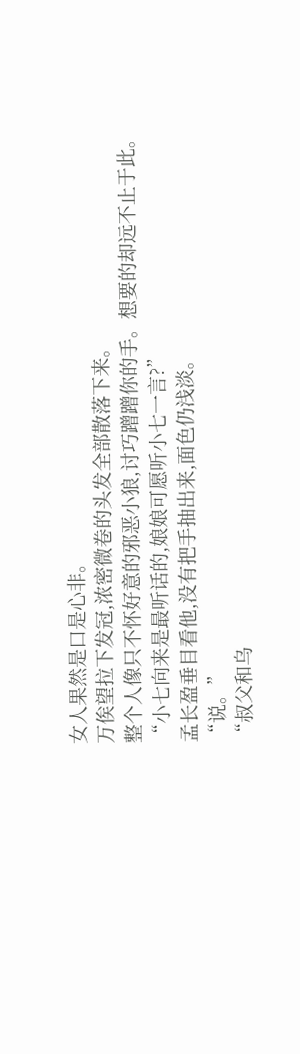女人果然是口是心非。
万俟望拉下发冠,浓密微卷的头发全部散落下来。
整个人像只不怀好意的邪恶小狼,讨巧蹭蹭你的手。想要的却远不止于此。
“小七向来是最听话的,娘娘可愿听小七一言?”
孟长盈垂目看他,没有把手抽出来,面色仍浅淡。
“说。”
“叔父和乌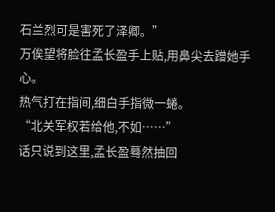石兰烈可是害死了泽卿。”
万俟望将脸往孟长盈手上贴,用鼻尖去蹭她手心。
热气打在指间,细白手指微一蜷。
“北关军权若给他,不如……”
话只说到这里,孟长盈蓦然抽回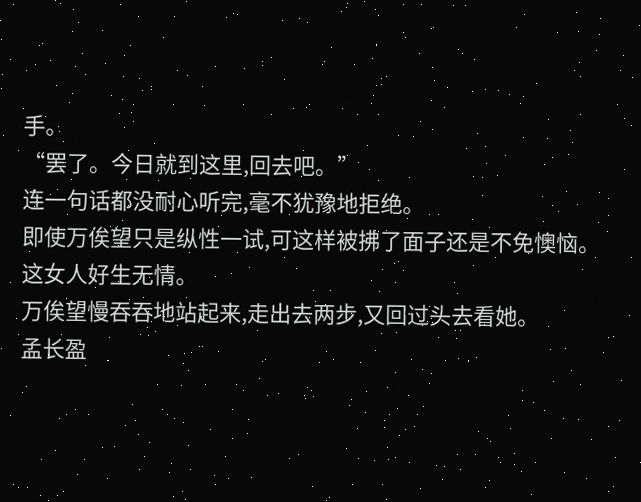手。
“罢了。今日就到这里,回去吧。”
连一句话都没耐心听完,毫不犹豫地拒绝。
即使万俟望只是纵性一试,可这样被拂了面子还是不免懊恼。
这女人好生无情。
万俟望慢吞吞地站起来,走出去两步,又回过头去看她。
孟长盈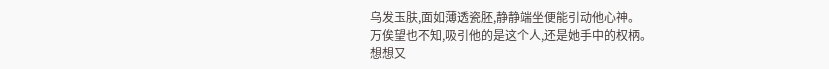乌发玉肤,面如薄透瓷胚,静静端坐便能引动他心神。
万俟望也不知,吸引他的是这个人,还是她手中的权柄。
想想又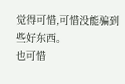觉得可惜,可惜没能骗到些好东西。
也可惜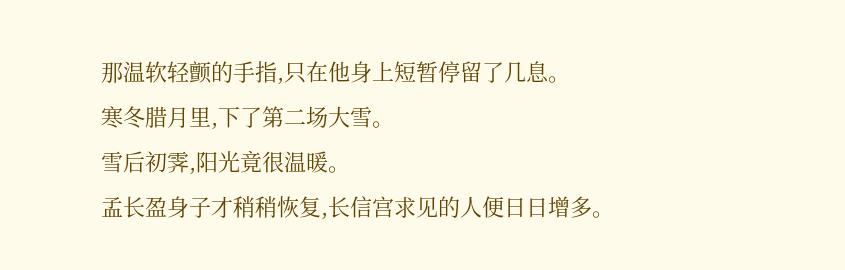那温软轻颤的手指,只在他身上短暂停留了几息。
寒冬腊月里,下了第二场大雪。
雪后初霁,阳光竟很温暖。
孟长盈身子才稍稍恢复,长信宫求见的人便日日增多。